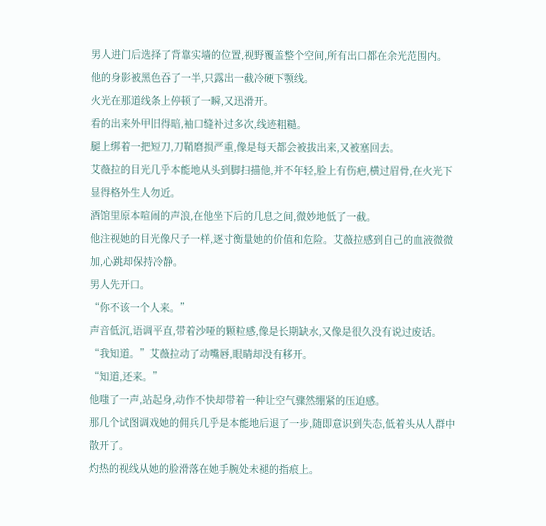男人进门后选择了背靠实墙的位置,视野覆盖整个空间,所有出口都在余光范围内。
他的身影被黑色吞了一半,只露出一截冷硬下颚线。
火光在那道线条上停顿了一瞬,又迅滑开。
看的出来外甲旧得暗,袖口缝补过多次,线迹粗糙。
腿上绑着一把短刀,刀鞘磨损严重,像是每天都会被拔出来,又被塞回去。
艾薇拉的目光几乎本能地从头到脚扫描他,并不年轻,脸上有伤疤,横过眉骨,在火光下显得格外生人勿近。
酒馆里原本喧闹的声浪,在他坐下后的几息之间,微妙地低了一截。
他注视她的目光像尺子一样,逐寸衡量她的价值和危险。艾薇拉感到自己的血液微微加,心跳却保持冷静。
男人先开口。
“你不该一个人来。”
声音低沉,语调平直,带着沙哑的颗粒感,像是长期缺水,又像是很久没有说过废话。
“我知道。”艾薇拉动了动嘴唇,眼睛却没有移开。
“知道,还来。”
他嗤了一声,站起身,动作不快却带着一种让空气骤然绷紧的压迫感。
那几个试图调戏她的佣兵几乎是本能地后退了一步,随即意识到失态,低着头从人群中散开了。
灼热的视线从她的脸滑落在她手腕处未褪的指痕上。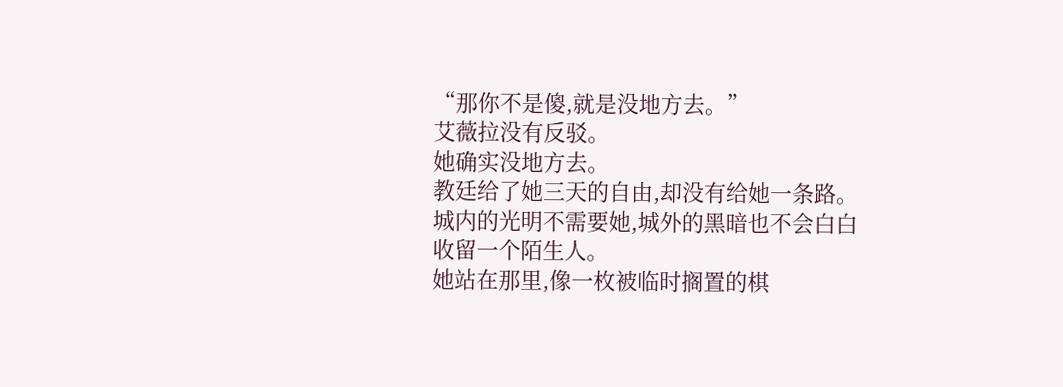“那你不是傻,就是没地方去。”
艾薇拉没有反驳。
她确实没地方去。
教廷给了她三天的自由,却没有给她一条路。
城内的光明不需要她,城外的黑暗也不会白白收留一个陌生人。
她站在那里,像一枚被临时搁置的棋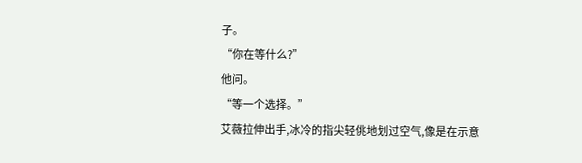子。
“你在等什么?”
他问。
“等一个选择。”
艾薇拉伸出手,冰冷的指尖轻佻地划过空气,像是在示意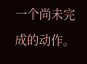一个尚未完成的动作。